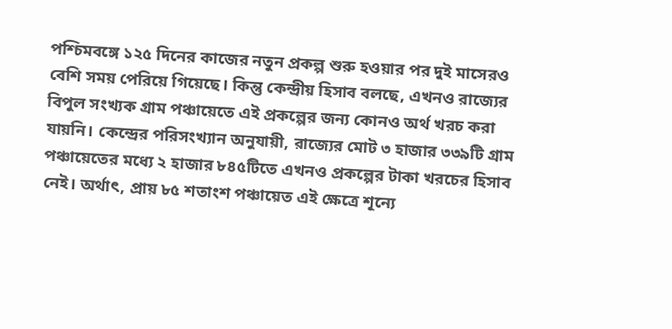পশ্চিমবঙ্গে ১২৫ দিনের কাজের নতুন প্রকল্প শুরু হওয়ার পর দুই মাসেরও বেশি সময় পেরিয়ে গিয়েছে। কিন্তু কেন্দ্রীয় হিসাব বলছে, এখনও রাজ্যের বিপুল সংখ্যক গ্রাম পঞ্চায়েতে এই প্রকল্পের জন্য কোনও অর্থ খরচ করা যায়নি। কেন্দ্রের পরিসংখ্যান অনুযায়ী, রাজ্যের মোট ৩ হাজার ৩৩৯টি গ্রাম পঞ্চায়েতের মধ্যে ২ হাজার ৮৪৫টিতে এখনও প্রকল্পের টাকা খরচের হিসাব নেই। অর্থাৎ, প্রায় ৮৫ শতাংশ পঞ্চায়েত এই ক্ষেত্রে শূন্যে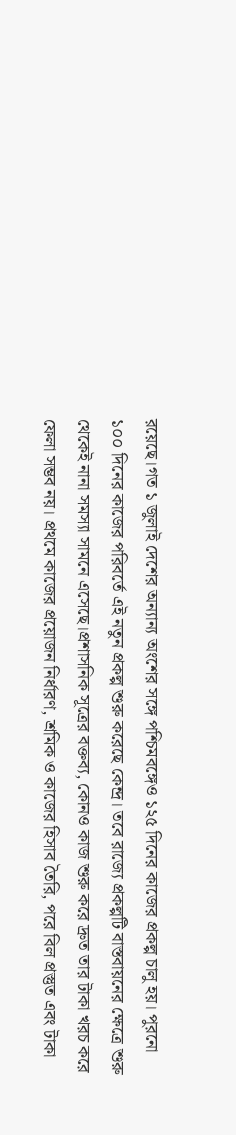রয়েছে।গত ১ জুলাই দেশের অন্যান্য অংশের সঙ্গে পশ্চিমবঙ্গেও ১২৫ দিনের কাজের প্রকল্প চালু হয়। পুরনো ১০০ দিনের কাজের পরিবর্তে এই নতুন প্রকল্প শুরু করেছে কেন্দ্র। তবে রাজ্যে প্রকল্পটি বাস্তবায়নের ক্ষেত্রে শুরু থেকেই নানা সমস্যা সামনে এসেছে।প্রশাসনিক সূত্রের বক্তব্য, কোনও কাজ শুরু করে দ্রুত তার টাকা খরচ করে ফেলা সম্ভব নয়। প্রথমে কাজের প্রয়োজন নির্ধারণ, শ্রমিক ও কাজের হিসাব তৈরি, পরে বিল প্রস্তুত এবং টাকা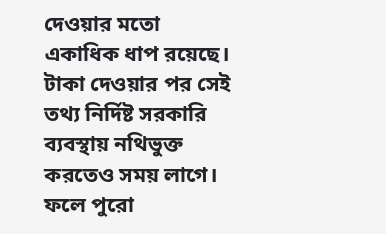দেওয়ার মতো একাধিক ধাপ রয়েছে। টাকা দেওয়ার পর সেই তথ্য নির্দিষ্ট সরকারি ব্যবস্থায় নথিভুক্ত করতেও সময় লাগে। ফলে পুরো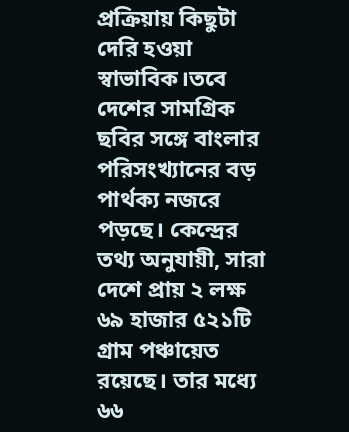প্রক্রিয়ায় কিছুটা দেরি হওয়া স্বাভাবিক।তবে দেশের সামগ্রিক ছবির সঙ্গে বাংলার পরিসংখ্যানের বড় পার্থক্য নজরে পড়ছে। কেন্দ্রের তথ্য অনুযায়ী, সারা দেশে প্রায় ২ লক্ষ ৬৯ হাজার ৫২১টি গ্রাম পঞ্চায়েত রয়েছে। তার মধ্যে ৬৬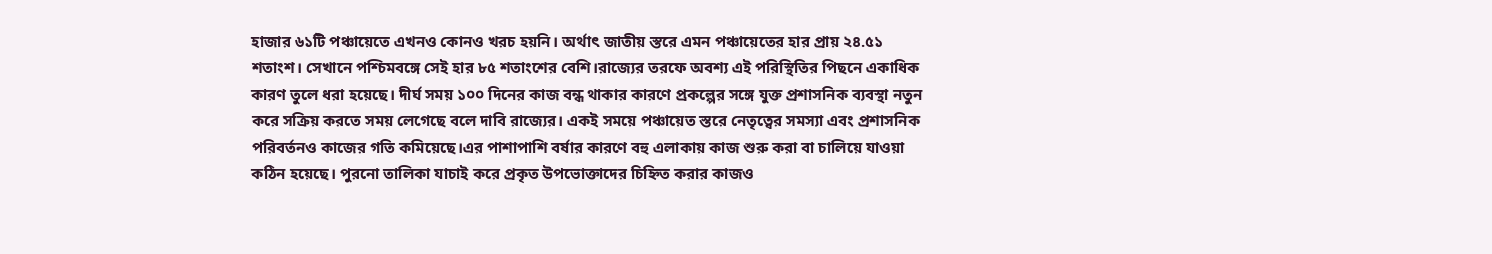হাজার ৬১টি পঞ্চায়েতে এখনও কোনও খরচ হয়নি। অর্থাৎ জাতীয় স্তরে এমন পঞ্চায়েতের হার প্রায় ২৪.৫১ শতাংশ। সেখানে পশ্চিমবঙ্গে সেই হার ৮৫ শতাংশের বেশি।রাজ্যের তরফে অবশ্য এই পরিস্থিতির পিছনে একাধিক কারণ তুলে ধরা হয়েছে। দীর্ঘ সময় ১০০ দিনের কাজ বন্ধ থাকার কারণে প্রকল্পের সঙ্গে যুক্ত প্রশাসনিক ব্যবস্থা নতুন করে সক্রিয় করতে সময় লেগেছে বলে দাবি রাজ্যের। একই সময়ে পঞ্চায়েত স্তরে নেতৃত্বের সমস্যা এবং প্রশাসনিক পরিবর্তনও কাজের গতি কমিয়েছে।এর পাশাপাশি বর্ষার কারণে বহু এলাকায় কাজ শুরু করা বা চালিয়ে যাওয়া কঠিন হয়েছে। পুরনো তালিকা যাচাই করে প্রকৃত উপভোক্তাদের চিহ্নিত করার কাজও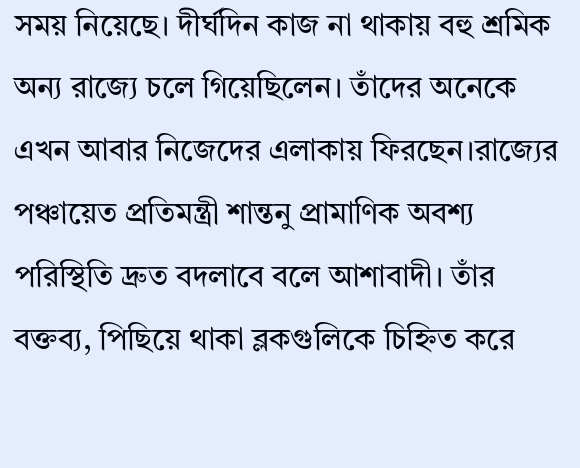সময় নিয়েছে। দীর্ঘদিন কাজ না থাকায় বহু শ্রমিক অন্য রাজ্যে চলে গিয়েছিলেন। তাঁদের অনেকে এখন আবার নিজেদের এলাকায় ফিরছেন।রাজ্যের পঞ্চায়েত প্রতিমন্ত্রী শান্তনু প্রামাণিক অবশ্য পরিস্থিতি দ্রুত বদলাবে বলে আশাবাদী। তাঁর বক্তব্য, পিছিয়ে থাকা ব্লকগুলিকে চিহ্নিত করে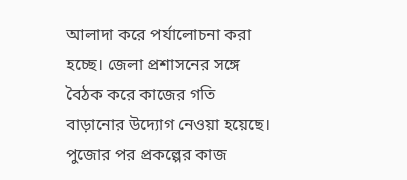আলাদা করে পর্যালোচনা করা হচ্ছে। জেলা প্রশাসনের সঙ্গে বৈঠক করে কাজের গতি বাড়ানোর উদ্যোগ নেওয়া হয়েছে। পুজোর পর প্রকল্পের কাজ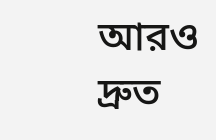আরও দ্রুত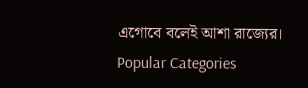এগোবে বলেই আশা রাজ্যের।
Popular Categories